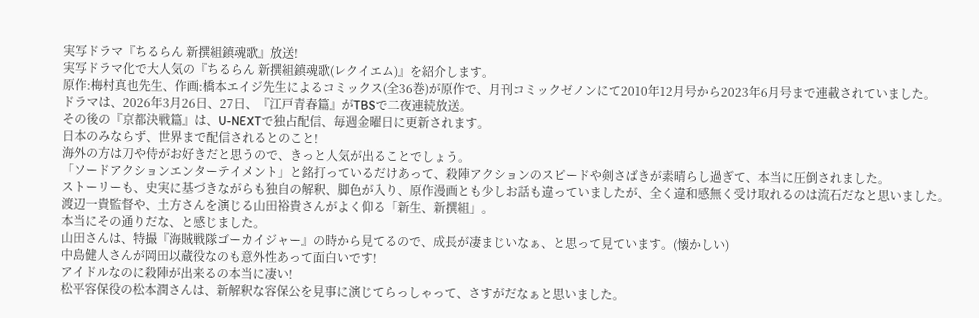実写ドラマ『ちるらん 新撰組鎮魂歌』放送!
実写ドラマ化で大人気の『ちるらん 新撰組鎮魂歌(レクイエム)』を紹介します。
原作:梅村真也先生、作画:橋本エイジ先生によるコミックス(全36巻)が原作で、月刊コミックゼノンにて2010年12月号から2023年6月号まで連載されていました。
ドラマは、2026年3月26日、27日、『江戸青春篇』がTBSで二夜連続放送。
その後の『京都決戦篇』は、U-NEXTで独占配信、毎週金曜日に更新されます。
日本のみならず、世界まで配信されるとのこと!
海外の方は刀や侍がお好きだと思うので、きっと人気が出ることでしょう。
「ソードアクションエンターテイメント」と銘打っているだけあって、殺陣アクションのスピードや剣さばきが素晴らし過ぎて、本当に圧倒されました。
ストーリーも、史実に基づきながらも独自の解釈、脚色が入り、原作漫画とも少しお話も違っていましたが、全く違和感無く受け取れるのは流石だなと思いました。
渡辺一貴監督や、土方さんを演じる山田裕貴さんがよく仰る「新生、新撰組」。
本当にその通りだな、と感じました。
山田さんは、特撮『海賊戦隊ゴーカイジャー』の時から見てるので、成長が凄まじいなぁ、と思って見ています。(懐かしい)
中島健人さんが岡田以蔵役なのも意外性あって面白いです!
アイドルなのに殺陣が出来るの本当に凄い!
松平容保役の松本潤さんは、新解釈な容保公を見事に演じてらっしゃって、さすがだなぁと思いました。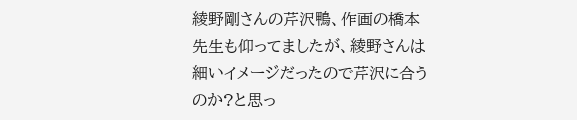綾野剛さんの芹沢鴨、作画の橋本先生も仰ってましたが、綾野さんは細いイメージだったので芹沢に合うのか?と思っ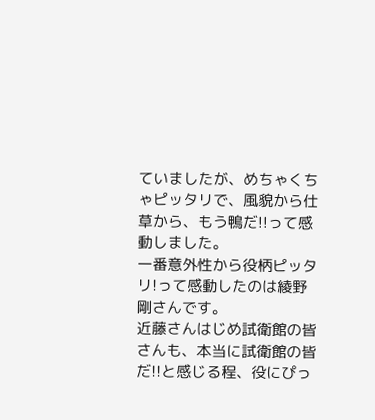ていましたが、めちゃくちゃピッタリで、風貌から仕草から、もう鴨だ!!って感動しました。
一番意外性から役柄ピッタリ!って感動したのは綾野剛さんです。
近藤さんはじめ試衛館の皆さんも、本当に試衛館の皆だ!!と感じる程、役にぴっ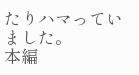たりハマっていました。
本編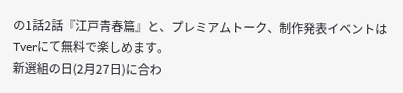の1話2話『江戸青春篇』と、プレミアムトーク、制作発表イベントはTverにて無料で楽しめます。
新選組の日(2月27日)に合わ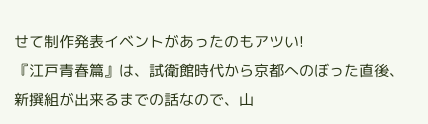せて制作発表イベントがあったのもアツい!
『江戸青春篇』は、試衛館時代から京都へのぼった直後、新撰組が出来るまでの話なので、山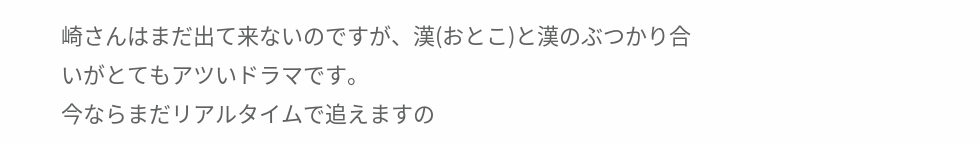崎さんはまだ出て来ないのですが、漢(おとこ)と漢のぶつかり合いがとてもアツいドラマです。
今ならまだリアルタイムで追えますの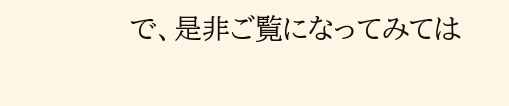で、是非ご覧になってみては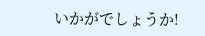いかがでしょうか!